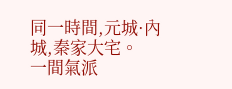同一時間,元城·內城,秦家大宅。
一間氣派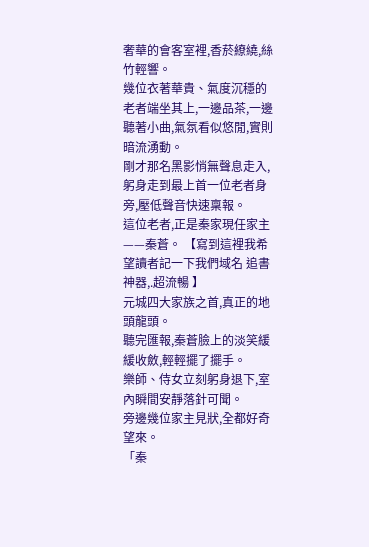奢華的會客室裡,香菸繚繞,絲竹輕響。
幾位衣著華貴、氣度沉穩的老者端坐其上,一邊品茶,一邊聽著小曲,氣氛看似悠閒,實則暗流湧動。
剛才那名黑影悄無聲息走入,躬身走到最上首一位老者身旁,壓低聲音快速稟報。
這位老者,正是秦家現任家主——秦蒼。 【寫到這裡我希望讀者記一下我們域名 追書神器,.超流暢 】
元城四大家族之首,真正的地頭龍頭。
聽完匯報,秦蒼臉上的淡笑緩緩收斂,輕輕擺了擺手。
樂師、侍女立刻躬身退下,室內瞬間安靜落針可聞。
旁邊幾位家主見狀,全都好奇望來。
「秦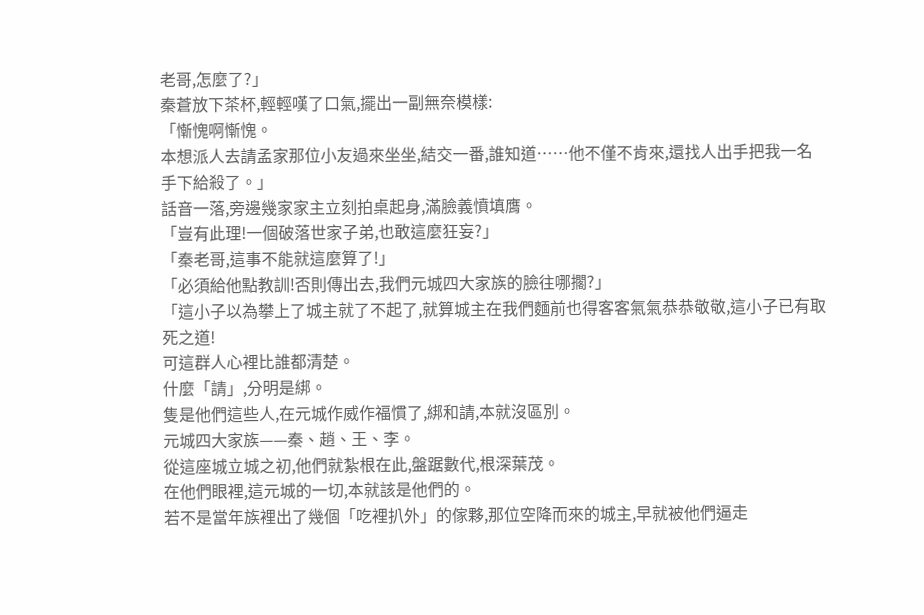老哥,怎麼了?」
秦蒼放下茶杯,輕輕嘆了口氣,擺出一副無奈模樣:
「慚愧啊慚愧。
本想派人去請孟家那位小友過來坐坐,結交一番,誰知道……他不僅不肯來,還找人出手把我一名手下給殺了。」
話音一落,旁邊幾家家主立刻拍桌起身,滿臉義憤填膺。
「豈有此理!一個破落世家子弟,也敢這麼狂妄?」
「秦老哥,這事不能就這麼算了!」
「必須給他點教訓!否則傳出去,我們元城四大家族的臉往哪擱?」
「這小子以為攀上了城主就了不起了,就算城主在我們麵前也得客客氣氣恭恭敬敬,這小子已有取死之道!
可這群人心裡比誰都清楚。
什麼「請」,分明是綁。
隻是他們這些人,在元城作威作福慣了,綁和請,本就沒區別。
元城四大家族——秦、趙、王、李。
從這座城立城之初,他們就紮根在此,盤踞數代,根深葉茂。
在他們眼裡,這元城的一切,本就該是他們的。
若不是當年族裡出了幾個「吃裡扒外」的傢夥,那位空降而來的城主,早就被他們逼走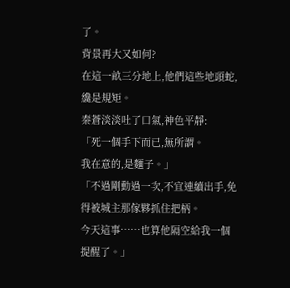了。
背景再大又如何?
在這一畝三分地上,他們這些地頭蛇,纔是規矩。
秦蒼淡淡吐了口氣,神色平靜:
「死一個手下而已,無所謂。
我在意的,是麵子。」
「不過剛動過一次,不宜連續出手,免得被城主那傢夥抓住把柄。
今天這事……也算他隔空給我一個提醒了。」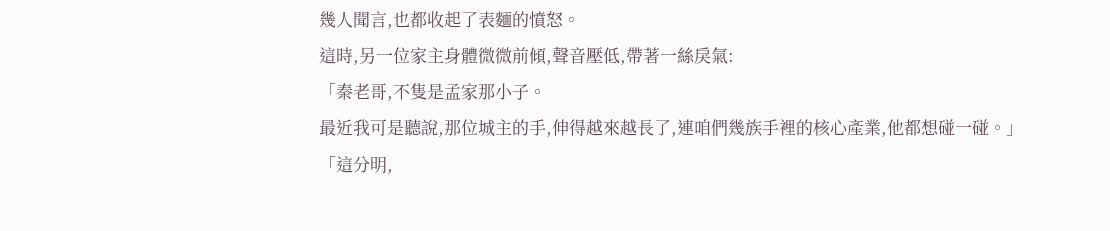幾人聞言,也都收起了表麵的憤怒。
這時,另一位家主身體微微前傾,聲音壓低,帶著一絲戾氣:
「秦老哥,不隻是孟家那小子。
最近我可是聽說,那位城主的手,伸得越來越長了,連咱們幾族手裡的核心產業,他都想碰一碰。」
「這分明,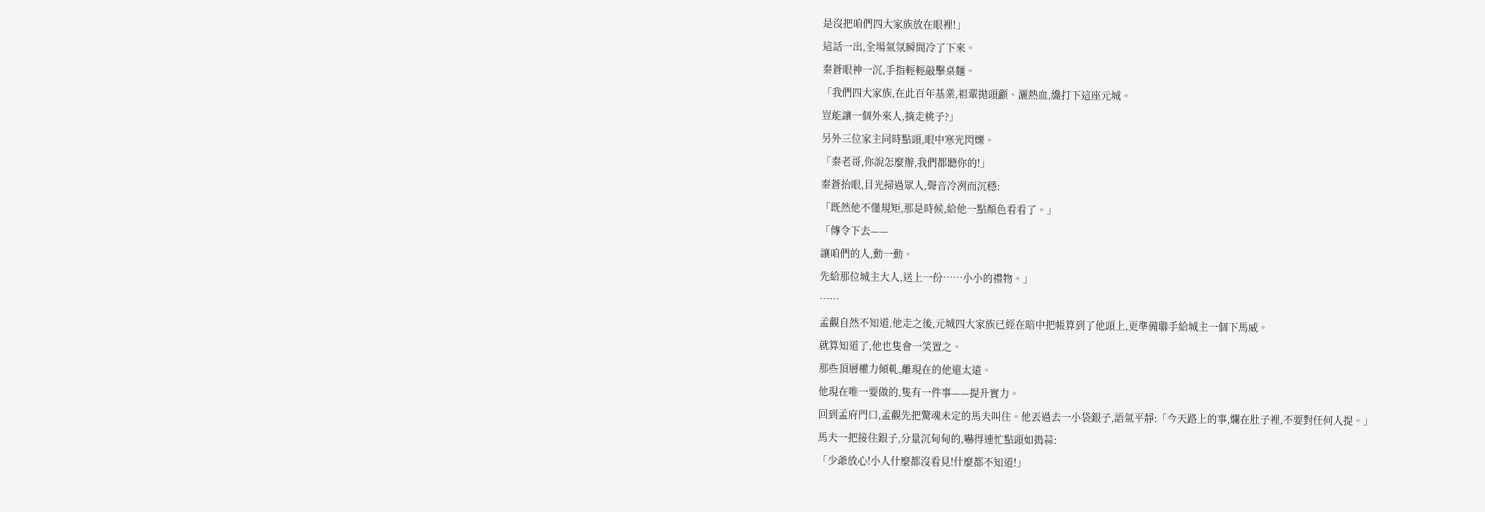是沒把咱們四大家族放在眼裡!」
這話一出,全場氣氛瞬間冷了下來。
秦蒼眼神一沉,手指輕輕敲擊桌麵。
「我們四大家族,在此百年基業,祖輩拋頭顱、灑熱血,纔打下這座元城。
豈能讓一個外來人,摘走桃子?」
另外三位家主同時點頭,眼中寒光閃爍。
「秦老哥,你說怎麼辦,我們都聽你的!」
秦蒼抬眼,目光掃過眾人,聲音冷冽而沉穩:
「既然他不懂規矩,那是時候,給他一點顏色看看了。」
「傳令下去——
讓咱們的人,動一動。
先給那位城主大人,送上一份……小小的禮物。」
……
孟觀自然不知道,他走之後,元城四大家族已經在暗中把帳算到了他頭上,更準備聯手給城主一個下馬威。
就算知道了,他也隻會一笑置之。
那些頂層權力傾軋,離現在的他還太遠。
他現在唯一要做的,隻有一件事——提升實力。
回到孟府門口,孟觀先把驚魂未定的馬夫叫住。他丟過去一小袋銀子,語氣平靜:「今天路上的事,爛在肚子裡,不要對任何人提。」
馬夫一把接住銀子,分量沉甸甸的,嚇得連忙點頭如搗蒜:
「少爺放心!小人什麼都沒看見!什麼都不知道!」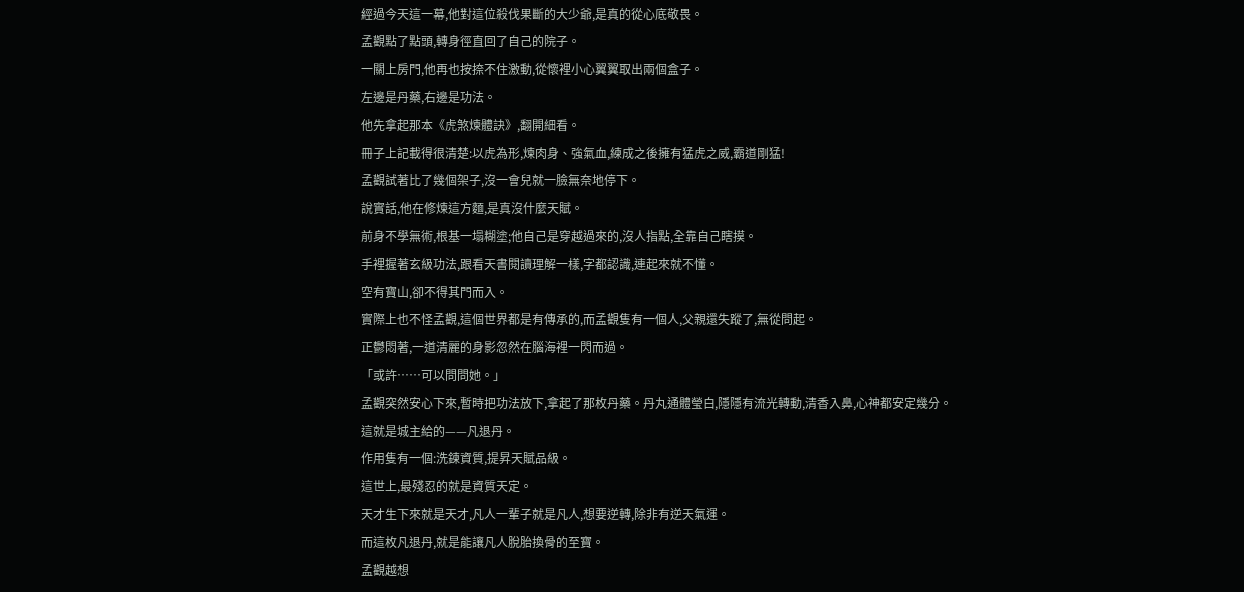經過今天這一幕,他對這位殺伐果斷的大少爺,是真的從心底敬畏。
孟觀點了點頭,轉身徑直回了自己的院子。
一關上房門,他再也按捺不住激動,從懷裡小心翼翼取出兩個盒子。
左邊是丹藥,右邊是功法。
他先拿起那本《虎煞煉體訣》,翻開細看。
冊子上記載得很清楚:以虎為形,煉肉身、強氣血,練成之後擁有猛虎之威,霸道剛猛!
孟觀試著比了幾個架子,沒一會兒就一臉無奈地停下。
說實話,他在修煉這方麵,是真沒什麼天賦。
前身不學無術,根基一塌糊塗;他自己是穿越過來的,沒人指點,全靠自己瞎摸。
手裡握著玄級功法,跟看天書閱讀理解一樣,字都認識,連起來就不懂。
空有寶山,卻不得其門而入。
實際上也不怪孟觀,這個世界都是有傳承的,而孟觀隻有一個人,父親還失蹤了,無從問起。
正鬱悶著,一道清麗的身影忽然在腦海裡一閃而過。
「或許……可以問問她。」
孟觀突然安心下來,暫時把功法放下,拿起了那枚丹藥。丹丸通體瑩白,隱隱有流光轉動,清香入鼻,心神都安定幾分。
這就是城主給的——凡退丹。
作用隻有一個:洗鍊資質,提昇天賦品級。
這世上,最殘忍的就是資質天定。
天才生下來就是天才,凡人一輩子就是凡人,想要逆轉,除非有逆天氣運。
而這枚凡退丹,就是能讓凡人脫胎換骨的至寶。
孟觀越想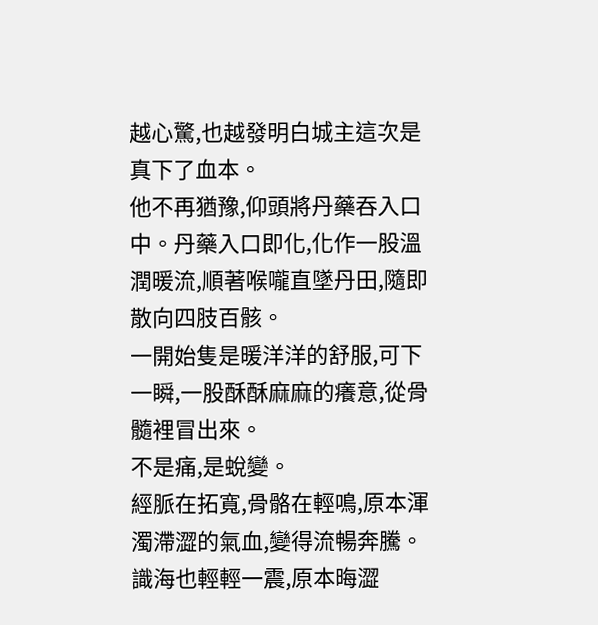越心驚,也越發明白城主這次是真下了血本。
他不再猶豫,仰頭將丹藥吞入口中。丹藥入口即化,化作一股溫潤暖流,順著喉嚨直墜丹田,隨即散向四肢百骸。
一開始隻是暖洋洋的舒服,可下一瞬,一股酥酥麻麻的癢意,從骨髓裡冒出來。
不是痛,是蛻變。
經脈在拓寬,骨骼在輕鳴,原本渾濁滯澀的氣血,變得流暢奔騰。
識海也輕輕一震,原本晦澀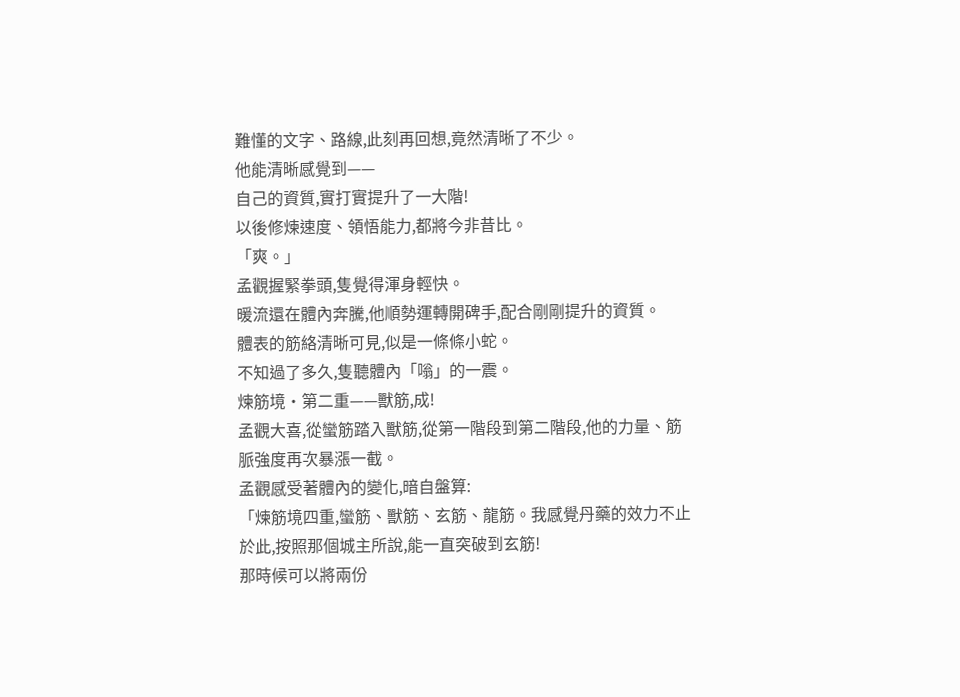難懂的文字、路線,此刻再回想,竟然清晰了不少。
他能清晰感覺到——
自己的資質,實打實提升了一大階!
以後修煉速度、領悟能力,都將今非昔比。
「爽。」
孟觀握緊拳頭,隻覺得渾身輕快。
暖流還在體內奔騰,他順勢運轉開碑手,配合剛剛提升的資質。
體表的筋絡清晰可見,似是一條條小蛇。
不知過了多久,隻聽體內「嗡」的一震。
煉筋境·第二重——獸筋,成!
孟觀大喜,從蠻筋踏入獸筋,從第一階段到第二階段,他的力量、筋脈強度再次暴漲一截。
孟觀感受著體內的變化,暗自盤算:
「煉筋境四重,蠻筋、獸筋、玄筋、龍筋。我感覺丹藥的效力不止於此,按照那個城主所說,能一直突破到玄筋!
那時候可以將兩份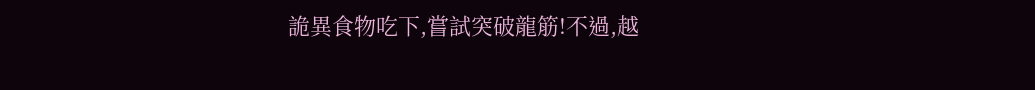詭異食物吃下,嘗試突破龍筋!不過,越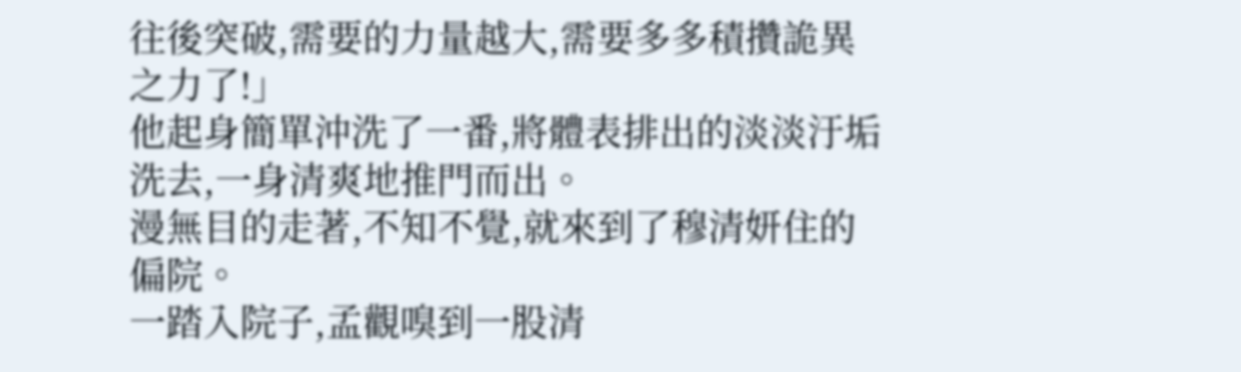往後突破,需要的力量越大,需要多多積攢詭異之力了!」
他起身簡單沖洗了一番,將體表排出的淡淡汙垢洗去,一身清爽地推門而出。
漫無目的走著,不知不覺,就來到了穆清妍住的偏院。
一踏入院子,孟觀嗅到一股清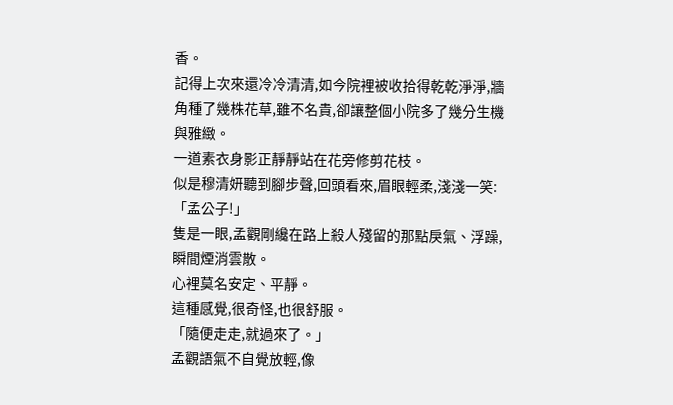香。
記得上次來還冷冷清清,如今院裡被收拾得乾乾淨淨,牆角種了幾株花草,雖不名貴,卻讓整個小院多了幾分生機與雅緻。
一道素衣身影正靜靜站在花旁修剪花枝。
似是穆清妍聽到腳步聲,回頭看來,眉眼輕柔,淺淺一笑:
「孟公子!」
隻是一眼,孟觀剛纔在路上殺人殘留的那點戾氣、浮躁,瞬間煙消雲散。
心裡莫名安定、平靜。
這種感覺,很奇怪,也很舒服。
「隨便走走,就過來了。」
孟觀語氣不自覺放輕,像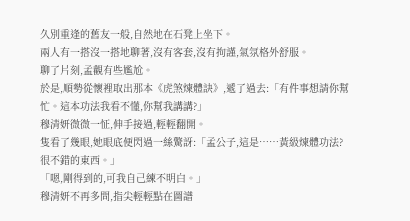久別重逢的舊友一般,自然地在石凳上坐下。
兩人有一搭沒一搭地聊著,沒有客套,沒有拘謹,氣氛格外舒服。
聊了片刻,孟觀有些尷尬。
於是,順勢從懷裡取出那本《虎煞煉體訣》,遞了過去:「有件事想請你幫忙。這本功法我看不懂,你幫我講講?」
穆清妍微微一怔,伸手接過,輕輕翻開。
隻看了幾眼,她眼底便閃過一絲驚訝:「孟公子,這是……黃級煉體功法?很不錯的東西。」
「嗯,剛得到的,可我自己練不明白。」
穆清妍不再多問,指尖輕輕點在圖譜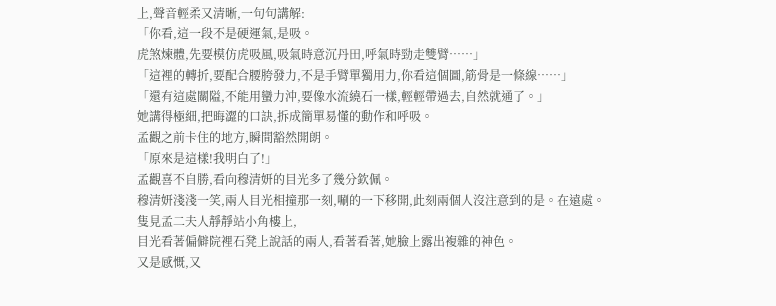上,聲音輕柔又清晰,一句句講解:
「你看,這一段不是硬運氣,是吸。
虎煞煉體,先要模仿虎吸風,吸氣時意沉丹田,呼氣時勁走雙臂……」
「這裡的轉折,要配合腰胯發力,不是手臂單獨用力,你看這個圖,筋骨是一條線……」
「還有這處關隘,不能用蠻力沖,要像水流繞石一樣,輕輕帶過去,自然就通了。」
她講得極細,把晦澀的口訣,拆成簡單易懂的動作和呼吸。
孟觀之前卡住的地方,瞬間豁然開朗。
「原來是這樣!我明白了!」
孟觀喜不自勝,看向穆清妍的目光多了幾分欽佩。
穆清妍淺淺一笑,兩人目光相撞那一刻,唰的一下移開,此刻兩個人沒注意到的是。在遠處。
隻見孟二夫人靜靜站小角樓上,
目光看著偏僻院裡石凳上說話的兩人,看著看著,她臉上露出複雜的神色。
又是感慨,又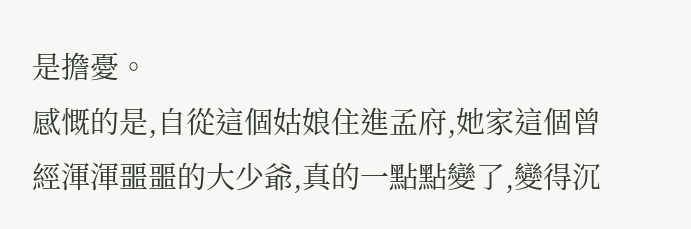是擔憂。
感慨的是,自從這個姑娘住進孟府,她家這個曾經渾渾噩噩的大少爺,真的一點點變了,變得沉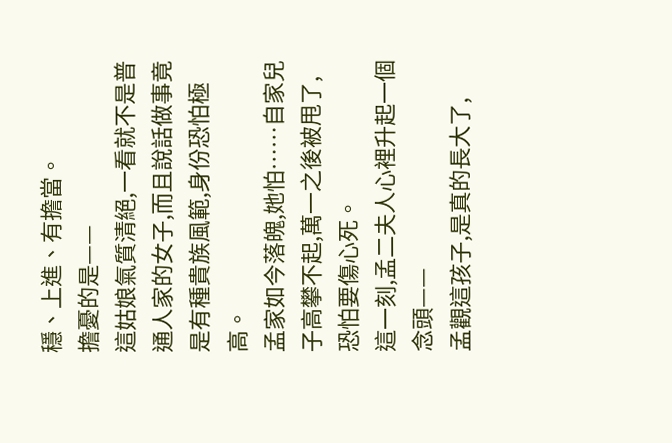穩、上進、有擔當。
擔憂的是——
這姑娘氣質清絕,一看就不是普通人家的女子,而且說話做事竟是有種貴族風範,身份恐怕極高。
孟家如今落魄,她怕……自家兒子高攀不起,萬一之後被甩了,恐怕要傷心死。
這一刻,孟二夫人心裡升起一個念頭——
孟觀這孩子,是真的長大了,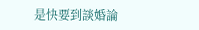是快要到談婚論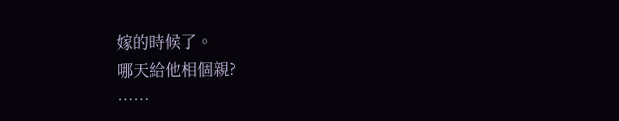嫁的時候了。
哪天給他相個親?
……